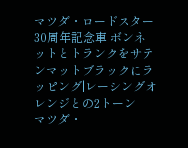マツダ・ロードスター 30周年記念車 ボンネットとトランクをサテンマットブラックにラッピング|レーシングオレンジとの2トーン
マツダ・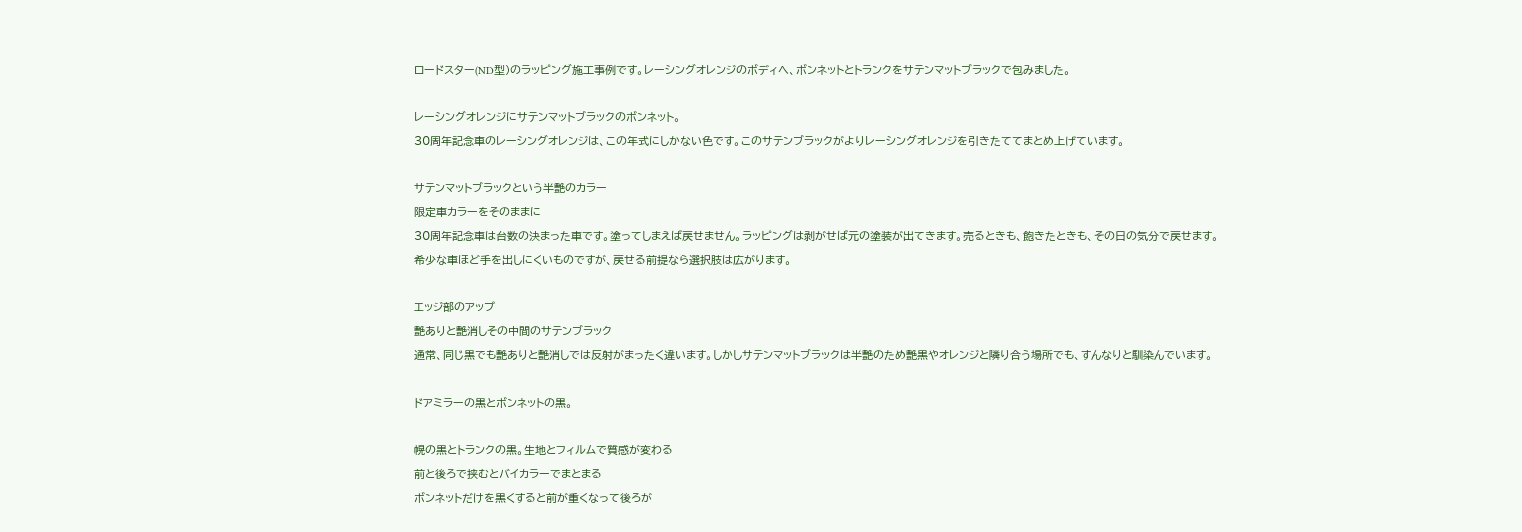ロードスター(ND型)のラッピング施工事例です。レーシングオレンジのボディへ、ボンネットとトランクをサテンマットブラックで包みました。

レーシングオレンジにサテンマットブラックのボンネット。
30周年記念車のレーシングオレンジは、この年式にしかない色です。このサテンブラックがよりレーシングオレンジを引きたててまとめ上げています。

サテンマットブラックという半艶のカラー
限定車カラーをそのままに
30周年記念車は台数の決まった車です。塗ってしまえば戻せません。ラッピングは剥がせば元の塗装が出てきます。売るときも、飽きたときも、その日の気分で戻せます。
希少な車ほど手を出しにくいものですが、戻せる前提なら選択肢は広がります。

エッジ部のアップ
艶ありと艶消しその中間のサテンブラック
通常、同じ黒でも艶ありと艶消しでは反射がまったく違います。しかしサテンマットブラックは半艶のため艶黒やオレンジと隣り合う場所でも、すんなりと馴染んでいます。

ドアミラーの黒とボンネットの黒。

幌の黒とトランクの黒。生地とフィルムで質感が変わる
前と後ろで挟むとバイカラーでまとまる
ボンネットだけを黒くすると前が重くなって後ろが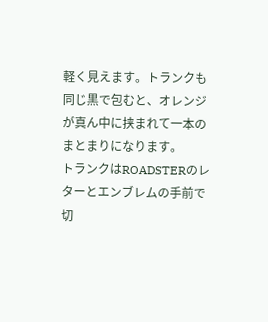軽く見えます。トランクも同じ黒で包むと、オレンジが真ん中に挟まれて一本のまとまりになります。
トランクはROADSTERのレターとエンブレムの手前で切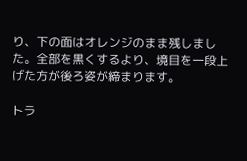り、下の面はオレンジのまま残しました。全部を黒くするより、境目を一段上げた方が後ろ姿が締まります。

トラ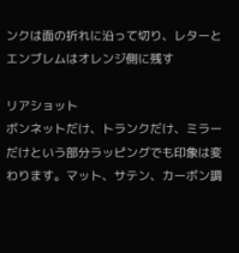ンクは面の折れに沿って切り、レターとエンブレムはオレンジ側に残す

リアショット
ボンネットだけ、トランクだけ、ミラーだけという部分ラッピングでも印象は変わります。マット、サテン、カーボン調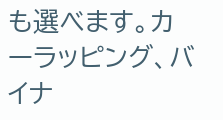も選べます。カーラッピング、バイナ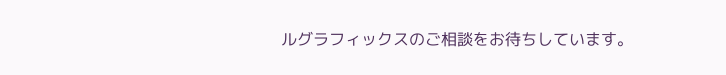ルグラフィックスのご相談をお待ちしています。